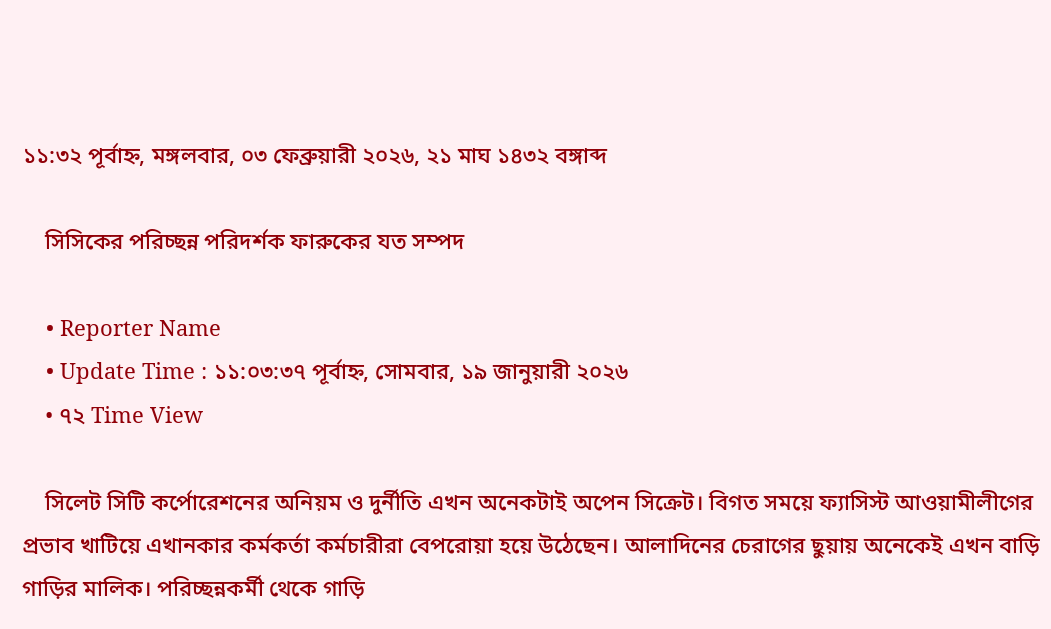১১:৩২ পূর্বাহ্ন, মঙ্গলবার, ০৩ ফেব্রুয়ারী ২০২৬, ২১ মাঘ ১৪৩২ বঙ্গাব্দ

    সিসিকের পরিচ্ছন্ন পরিদর্শক ফারুকের যত সম্পদ

    • Reporter Name
    • Update Time : ১১:০৩:৩৭ পূর্বাহ্ন, সোমবার, ১৯ জানুয়ারী ২০২৬
    • ৭২ Time View

    সিলেট সিটি কর্পোরেশনের অনিয়ম ও দুর্নীতি এখন অনেকটাই অপেন সিক্রেট। বিগত সময়ে ফ্যাসিস্ট আওয়ামীলীগের প্রভাব খাটিয়ে এখানকার কর্মকর্তা কর্মচারীরা বেপরোয়া হয়ে উঠেছেন। আলাদিনের চেরাগের ছুয়ায় অনেকেই এখন বাড়ি গাড়ির মালিক। পরিচ্ছন্নকর্মী থেকে গাড়ি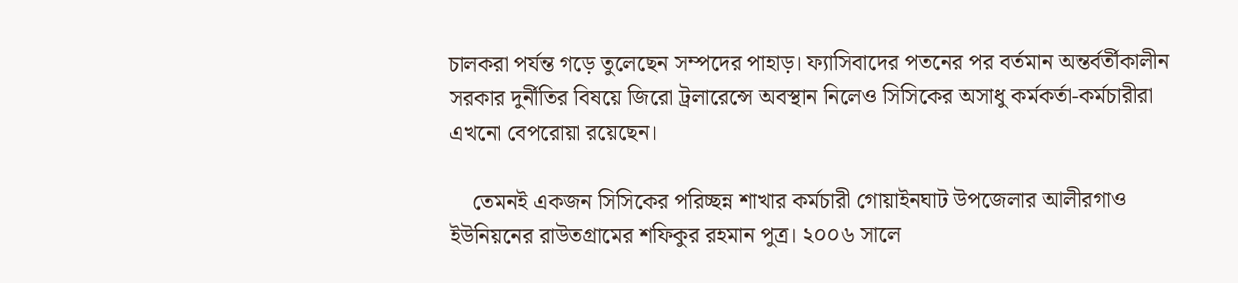চালকরা পর্যন্ত গড়ে তুলেছেন সম্পদের পাহাড়। ফ্যাসিবাদের পতনের পর বর্তমান অন্তর্বর্তীকালীন সরকার দুর্নীতির বিষয়ে জিরো ট্রলারেন্সে অবস্থান নিলেও সিসিকের অসাধু কর্মকর্তা-কর্মচারীরা এখনো বেপরোয়া রয়েছেন।

    তেমনই একজন সিসিকের পরিচ্ছন্ন শাখার কর্মচারী গোয়াইনঘাট উপজেলার আলীরগাও ইউনিয়নের রাউতগ্রামের শফিকুর রহমান পুত্র। ২০০৬ সালে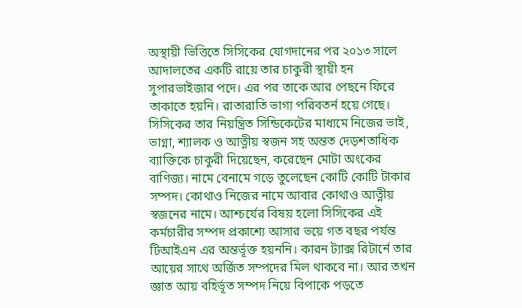অস্থায়ী ভিত্তিতে সিসিকের যোগদানের পর ২০১৩ সালে আদালতের একটি রায়ে তার চাকুরী স্থায়ী হন সুপারভাইজার পদে। এর পর তাকে আর পেছনে ফিরে তাকাতে হয়নি। রাতারাতি ভাগ্য পরিবতর্ন হয়ে গেছে। সিসিকের তার নিয়ন্ত্রিত সিন্ডিকেটের মাধ্যমে নিজের ভাই, ভাগ্না, শ্যালক ও আত্নীয় স্বজন সহ অন্তত দেড়শতাধিক ব্যাক্তিকে চাকুরী দিয়েছেন, করেছেন মোটা অংকের বাণিজ্য। নামে বেনামে গড়ে তুলেছেন কোটি কোটি টাকার সম্পদ। কোথাও নিজের নামে আবার কোথাও আত্নীয় স্বজনের নামে। আশ্চর্যের বিষয় হলো সিসিকের এই কর্মচারীর সম্পদ প্রকাশ্যে আসার ভয়ে গত বছর পর্যন্ত টিআইএন এর অন্তর্ভূক্ত হয়ননি। কারন ট্যাক্স রিটার্নে তার আয়ের সাথে অর্জিত সম্পদের মিল থাকবে না। আর তখন জ্ঞাত আয় বহির্ভূত সম্পদ নিয়ে বিপাকে পড়তে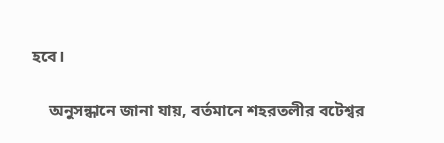হবে।

    অনুসন্ধানে জানা যায়, বর্তমানে শহরতলীর বটেশ্বর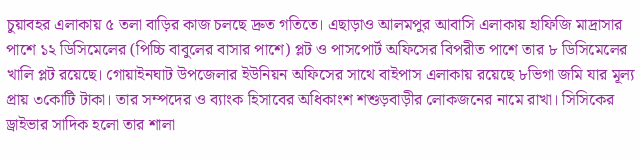চুয়াবহর এলাকায় ৫ তলা বাড়ির কাজ চলছে দ্রুত গতিতে। এছাড়াও আলমপুর আবাসি এলাকায় হাফিজি মাদ্রাসার পাশে ১২ ডিসিমেলের (পিচ্চি বাবুলের বাসার পাশে) প্লট ও পাসপোর্ট অফিসের বিপরীত পাশে তার ৮ ডিসিমেলের খালি প্লট রয়েছে। গোয়াইনঘাট উপজেলার ইউনিয়ন অফিসের সাথে বাইপাস এলাকায় রয়েছে ৮ভিগা জমি যার মূল্য প্রায় ৩কোটি টাকা। তার সম্পদের ও ব্যাংক হিসাবের অধিকাংশ শশুড়বাড়ীর লোকজনের নামে রাখা। সিসিকের ড্রাইভার সাদিক হলো তার শালা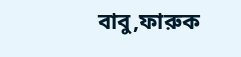বাবু,ফারুক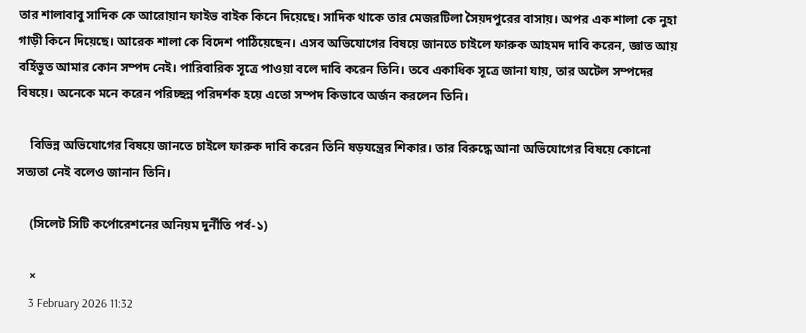তার শালাবাবু সাদিক কে আরোয়ান ফাইভ বাইক কিনে দিয়েছে। সাদিক থাকে তার মেজরটিলা সৈয়দপুরের বাসায়। অপর এক শালা কে নুহা গাড়ী কিনে দিয়েছে। আরেক শালা কে বিদেশ পাঠিয়েছেন। এসব অভিযোগের বিষয়ে জানতে চাইলে ফারুক আহমদ দাবি করেন, জ্ঞাত আয় বর্হিভুত আমার কোন সম্পদ নেই। পারিবারিক সূত্রে পাওয়া বলে দাবি করেন তিনি। তবে একাধিক সূত্রে জানা যায়, তার অটেল সম্পদের বিষয়ে। অনেকে মনে করেন পরিচ্ছন্ন পরিদর্শক হয়ে এতো সম্পদ কিভাবে অর্জন করলেন তিনি।

    বিভিন্ন অভিযোগের বিষয়ে জানতে চাইলে ফারুক দাবি করেন তিনি ষড়যন্ত্রের শিকার। তার বিরুদ্ধে আনা অভিযোগের বিষয়ে কোনো সত্যতা নেই বলেও জানান তিনি।

    (সিলেট সিটি কর্পোরেশনের অনিয়ম দুর্নীতি পর্ব-১)

    ×
    3 February 2026 11:32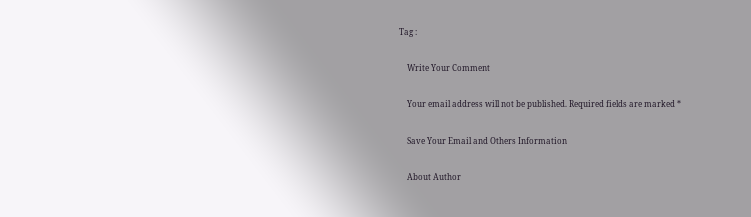Tag :

    Write Your Comment

    Your email address will not be published. Required fields are marked *

    Save Your Email and Others Information

    About Author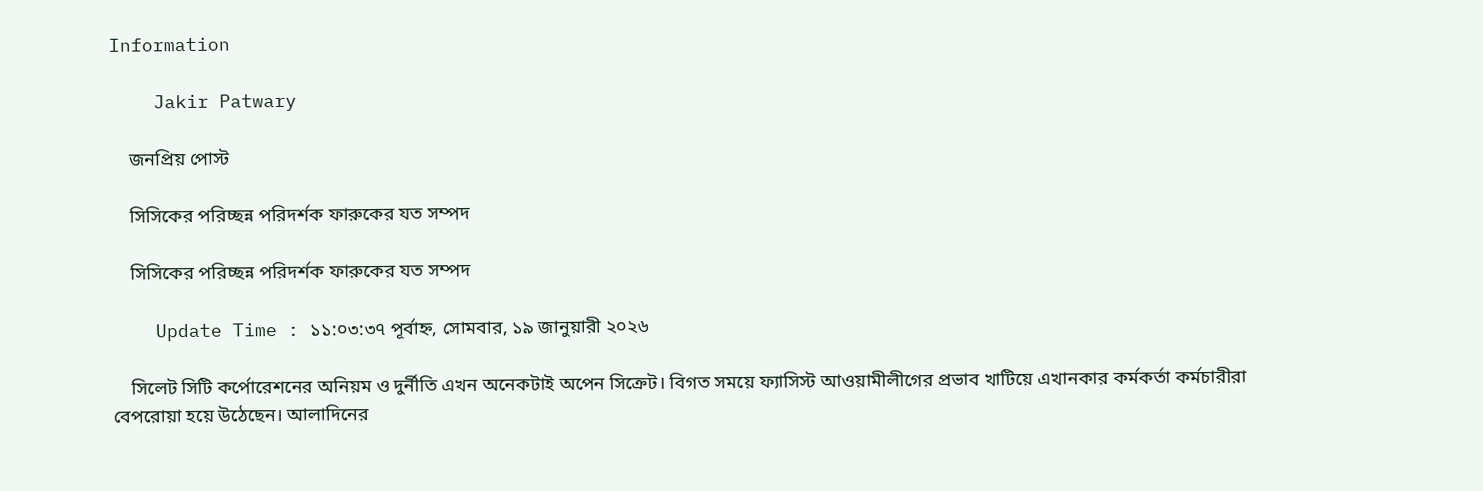Information

    Jakir Patwary

    জনপ্রিয় পোস্ট

    সিসিকের পরিচ্ছন্ন পরিদর্শক ফারুকের যত সম্পদ

    সিসিকের পরিচ্ছন্ন পরিদর্শক ফারুকের যত সম্পদ

    Update Time : ১১:০৩:৩৭ পূর্বাহ্ন, সোমবার, ১৯ জানুয়ারী ২০২৬

    সিলেট সিটি কর্পোরেশনের অনিয়ম ও দুর্নীতি এখন অনেকটাই অপেন সিক্রেট। বিগত সময়ে ফ্যাসিস্ট আওয়ামীলীগের প্রভাব খাটিয়ে এখানকার কর্মকর্তা কর্মচারীরা বেপরোয়া হয়ে উঠেছেন। আলাদিনের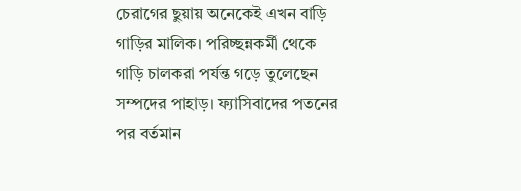চেরাগের ছুয়ায় অনেকেই এখন বাড়ি গাড়ির মালিক। পরিচ্ছন্নকর্মী থেকে গাড়ি চালকরা পর্যন্ত গড়ে তুলেছেন সম্পদের পাহাড়। ফ্যাসিবাদের পতনের পর বর্তমান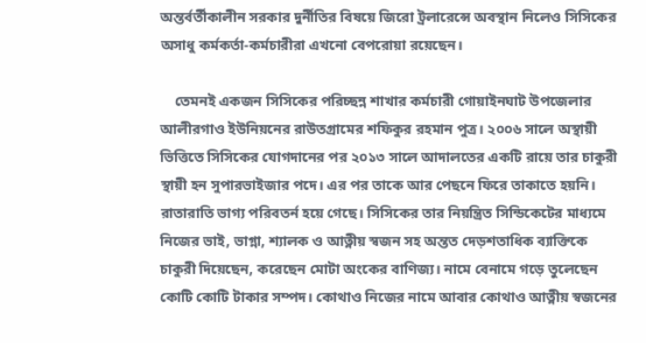অন্তর্বর্তীকালীন সরকার দুর্নীতির বিষয়ে জিরো ট্রলারেন্সে অবস্থান নিলেও সিসিকের অসাধু কর্মকর্তা-কর্মচারীরা এখনো বেপরোয়া রয়েছেন।

    তেমনই একজন সিসিকের পরিচ্ছন্ন শাখার কর্মচারী গোয়াইনঘাট উপজেলার আলীরগাও ইউনিয়নের রাউতগ্রামের শফিকুর রহমান পুত্র। ২০০৬ সালে অস্থায়ী ভিত্তিতে সিসিকের যোগদানের পর ২০১৩ সালে আদালতের একটি রায়ে তার চাকুরী স্থায়ী হন সুপারভাইজার পদে। এর পর তাকে আর পেছনে ফিরে তাকাতে হয়নি। রাতারাতি ভাগ্য পরিবতর্ন হয়ে গেছে। সিসিকের তার নিয়ন্ত্রিত সিন্ডিকেটের মাধ্যমে নিজের ভাই, ভাগ্না, শ্যালক ও আত্নীয় স্বজন সহ অন্তত দেড়শতাধিক ব্যাক্তিকে চাকুরী দিয়েছেন, করেছেন মোটা অংকের বাণিজ্য। নামে বেনামে গড়ে তুলেছেন কোটি কোটি টাকার সম্পদ। কোথাও নিজের নামে আবার কোথাও আত্নীয় স্বজনের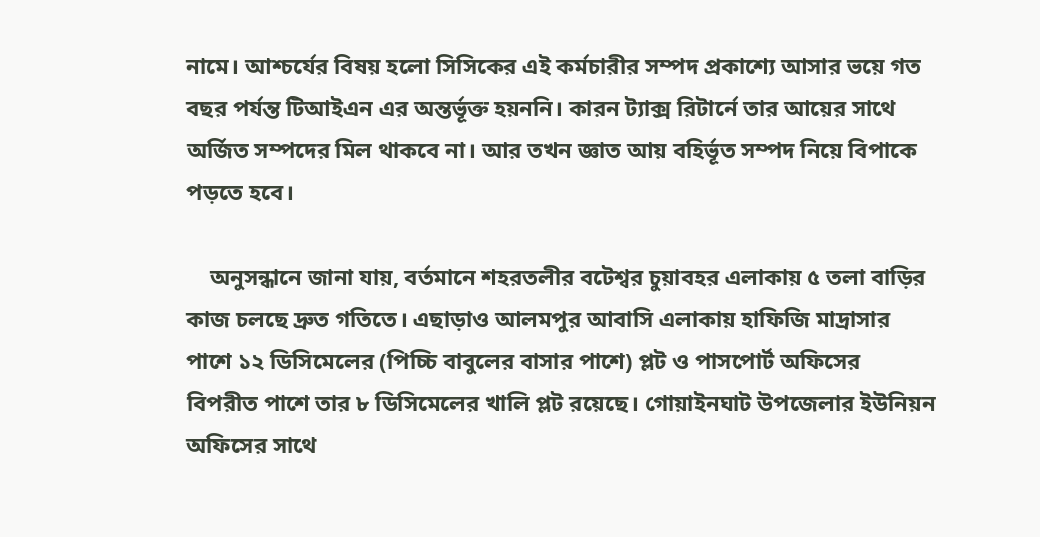নামে। আশ্চর্যের বিষয় হলো সিসিকের এই কর্মচারীর সম্পদ প্রকাশ্যে আসার ভয়ে গত বছর পর্যন্ত টিআইএন এর অন্তর্ভূক্ত হয়ননি। কারন ট্যাক্স রিটার্নে তার আয়ের সাথে অর্জিত সম্পদের মিল থাকবে না। আর তখন জ্ঞাত আয় বহির্ভূত সম্পদ নিয়ে বিপাকে পড়তে হবে।

    অনুসন্ধানে জানা যায়, বর্তমানে শহরতলীর বটেশ্বর চুয়াবহর এলাকায় ৫ তলা বাড়ির কাজ চলছে দ্রুত গতিতে। এছাড়াও আলমপুর আবাসি এলাকায় হাফিজি মাদ্রাসার পাশে ১২ ডিসিমেলের (পিচ্চি বাবুলের বাসার পাশে) প্লট ও পাসপোর্ট অফিসের বিপরীত পাশে তার ৮ ডিসিমেলের খালি প্লট রয়েছে। গোয়াইনঘাট উপজেলার ইউনিয়ন অফিসের সাথে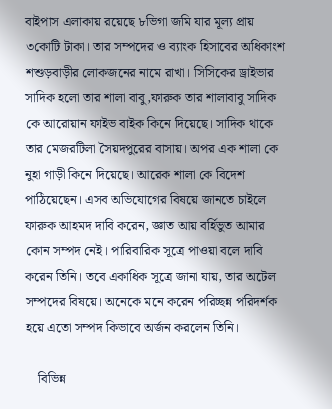বাইপাস এলাকায় রয়েছে ৮ভিগা জমি যার মূল্য প্রায় ৩কোটি টাকা। তার সম্পদের ও ব্যাংক হিসাবের অধিকাংশ শশুড়বাড়ীর লোকজনের নামে রাখা। সিসিকের ড্রাইভার সাদিক হলো তার শালা বাবু,ফারুক তার শালাবাবু সাদিক কে আরোয়ান ফাইভ বাইক কিনে দিয়েছে। সাদিক থাকে তার মেজরটিলা সৈয়দপুরের বাসায়। অপর এক শালা কে নুহা গাড়ী কিনে দিয়েছে। আরেক শালা কে বিদেশ পাঠিয়েছেন। এসব অভিযোগের বিষয়ে জানতে চাইলে ফারুক আহমদ দাবি করেন, জ্ঞাত আয় বর্হিভুত আমার কোন সম্পদ নেই। পারিবারিক সূত্রে পাওয়া বলে দাবি করেন তিনি। তবে একাধিক সূত্রে জানা যায়, তার অটেল সম্পদের বিষয়ে। অনেকে মনে করেন পরিচ্ছন্ন পরিদর্শক হয়ে এতো সম্পদ কিভাবে অর্জন করলেন তিনি।

    বিভিন্ন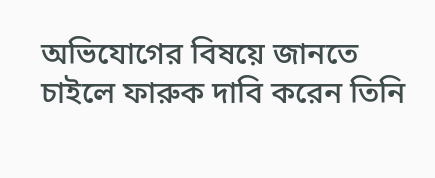অভিযোগের বিষয়ে জানতে চাইলে ফারুক দাবি করেন তিনি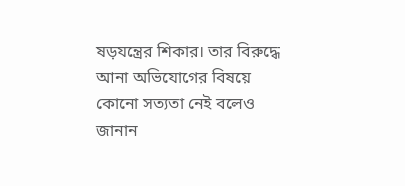ষড়যন্ত্রের শিকার। তার বিরুদ্ধে আনা অভিযোগের বিষয়ে কোনো সত্যতা নেই বলেও জানান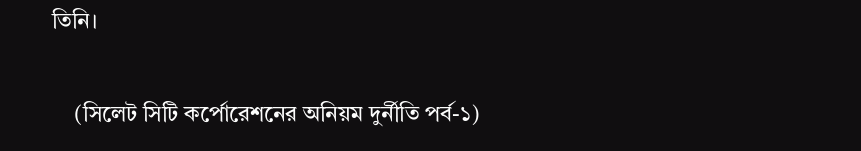তিনি।

    (সিলেট সিটি কর্পোরেশনের অনিয়ম দুর্নীতি পর্ব-১)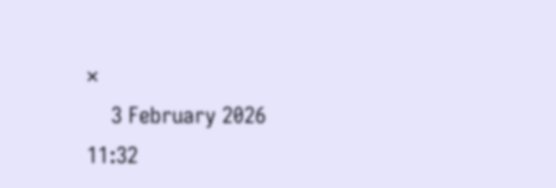×
    3 February 2026 11:32